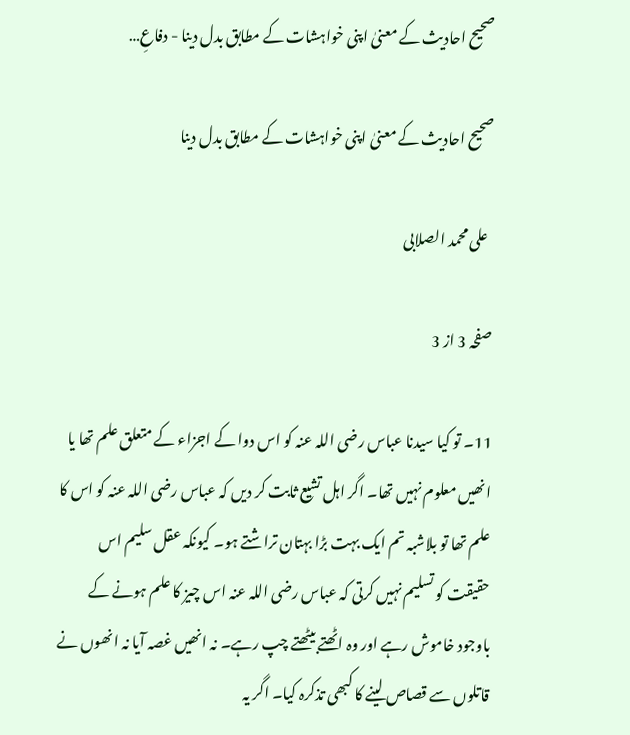صحیح احادیث کے معنیٰ اپنی خواہشات کے مطابق بدل دینا - دفاعِ…

صحیح احادیث کے معنیٰ اپنی خواہشات کے مطابق بدل دینا

  علی محمد الصلابی

صفحہ 3 از 3

11۔ تو کیا سیدنا عباس رضی اللہ عنہ کو اس دوا کے اجزاء کے متعلق علم تھا یا انھیں معلوم نہیں تھا۔ اگر اہل تشیع ثابت کر دیں کہ عباس رضی اللہ عنہ کو اس کا علم تھا تو بلاشبہ تم ایک بہت بڑا بہتان تراشتے ہو۔ کیونکہ عقل سلیم اس حقیقت کو تسلیم نہیں کرتی کہ عباس رضی اللہ عنہ اس چیز کا علم ہونے کے باوجود خاموش رہے اور وہ اٹھتے بیٹھتے چپ رہے۔ نہ انھیں غصہ آیا نہ انھوں نے قاتلوں سے قصاص لینے کا کبھی تذکرہ کیا۔ اگر یہ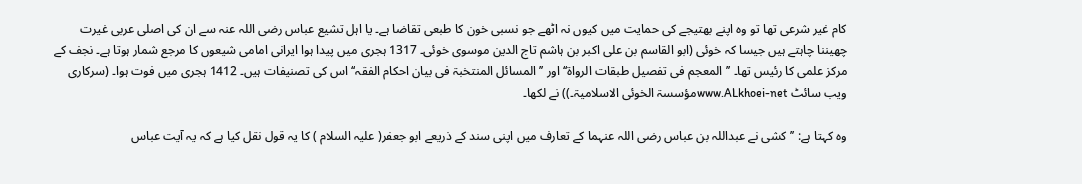کام غیر شرعی تھا تو وہ اپنے بھتیجے کی حمایت میں کیوں نہ اٹھے جو نسبی خون کا طبعی تقاضا ہے۔ یا اہل تشیع عباس رضی اللہ عنہ سے ان کی اصلی عربی غیرت چھیننا چاہتے ہیں جیسا کہ خوئی (ابو القاسم بن علی اکبر بن ہاشم تاج الدین موسوی خوئی۔ 1317 ہجری میں پیدا ہوا ایرانی امامی شیعوں کا مرجع شمار ہوتا ہے۔ نجف کے مرکز علمی کا رئیس تھا۔ ’’المعجم فی تفصیل طبقات الرواۃ‘‘ اور ’’المسائل المنتخبۃ فی بیان احکام الفقہ‘‘ اس کی تصنیفات ہیں۔ 1412 ہجری میں فوت ہوا۔ (سرکاری ویب سائٹ www.ALkhoei-netمؤسسۃ الخوئی الاسلامیۃ۔)) نے لکھا۔

وہ کہتا ہے: ’’کشی نے عبداللہ بن عباس رضی اللہ عنہما کے تعارف میں اپنی سند کے ذریعے ابو جعفر( علیہ السلام ) کا یہ قول نقل کیا ہے کہ یہ آیت عباس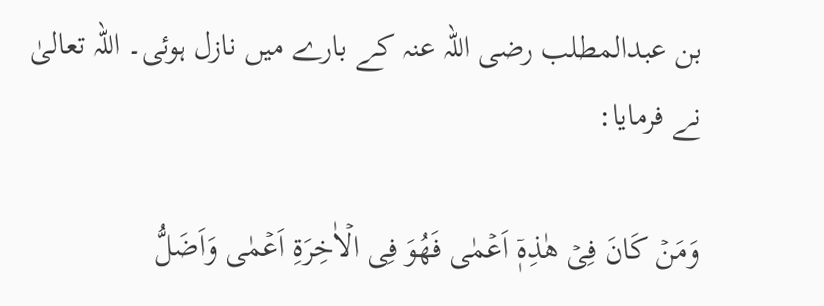بن عبدالمطلب رضی اللہ عنہ کے بارے میں نازل ہوئی۔ اللہ تعالیٰ نے فرمایا:

وَمَنۡ كَانَ فِىۡ هٰذِهٖۤ اَعۡمٰى فَهُوَ فِى الۡاٰخِرَةِ اَعۡمٰى وَاَضَلُّ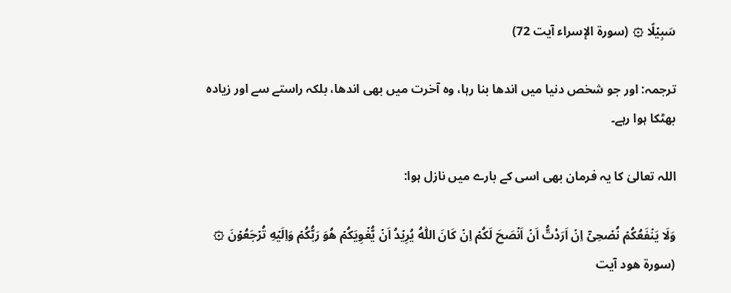سَبِيۡلًا ۞ (سورۃ الإسراء آیت 72)

ترجمہ: اور جو شخص دنیا میں اندھا بنا رہا، وہ آخرت میں بھی اندھا، بلکہ راستے سے اور زیادہ بھٹکا ہوا رہے۔

اللہ تعالیٰ کا یہ فرمان بھی اسی کے بارے میں نازل ہوا:

وَلَا يَنۡفَعُكُمۡ نُصۡحِىۡۤ اِنۡ اَرَدْتُّ اَنۡ اَنۡصَحَ لَكُمۡ اِنۡ كَانَ اللّٰهُ يُرِيۡدُ اَنۡ يُّغۡوِيَكُمۡ‌ هُوَ رَبُّكُمۡ وَاِلَيۡهِ تُرۡجَعُوۡنَ ۞ (سورۃ هود آیت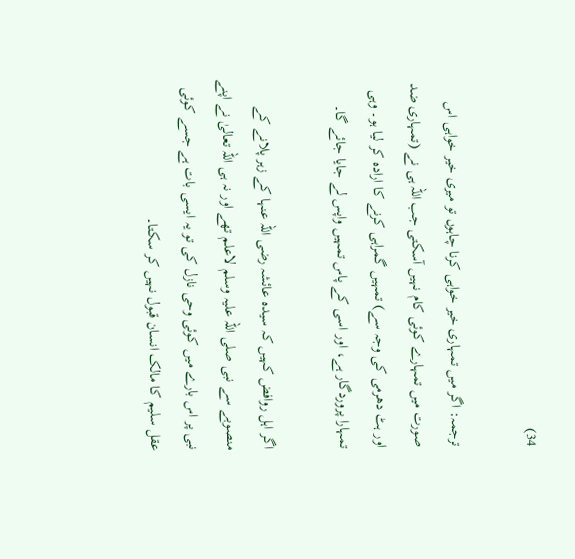34)

ترجمہ: اگر میں تمہاری خیر خواہی کرنا چاہوں تو میری خیر خواہی اس صورت میں تمہارے کوئی کام نہیں آسکتی جب اللہ ہی نے (تمہاری ضد اور ہٹ دھرمی کی وجہ سے) تمہیں گمراہی کرنے کا ارادہ کر لیا ہو۔ وہی تمہارا پروردگار ہے، اور اسی کے پاس تمہیں واپس لے جایا جائے گا۔

اگر اہل روافض کہیں کہ سیدہ عائشہ رضی اللہ عنہا کے زہر پلانے کے منصوبے سے نبی صلی اللہ علیہ وسلم لاعلم تھے اور نہ ہی اللہ تعالیٰ نے اپنے نبی پر اس بارے میں کوئی وحی نازل کی تو یہ ایسی بات ہے جسے کوئی عقل سلیم کا مالک انسان قبول نہیں کر سکتا۔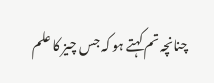چنانچہ تم کہتے ہو کہ جس چیز کا علم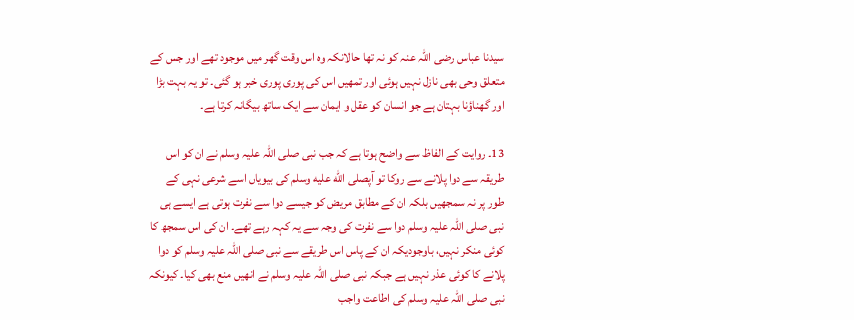سیدنا عباس رضی اللہ عنہ کو نہ تھا حالانکہ وہ اس وقت گھر میں موجود تھے اور جس کے متعلق وحی بھی نازل نہیں ہوئی اور تمھیں اس کی پوری پوری خبر ہو گئی۔ تو یہ بہت بڑا اور گھناؤنا بہتان ہے جو انسان کو عقل و ایمان سے ایک ساتھ بیگانہ کرتا ہے۔

13۔ روایت کے الفاظ سے واضح ہوتا ہے کہ جب نبی صلی اللہ علیہ وسلم نے ان کو اس طریقہ سے دوا پلانے سے روکا تو آپصلى الله عليه وسلم کی بیویاں اسے شرعی نہی کے طور پر نہ سمجھیں بلکہ ان کے مطابق مریض کو جیسے دوا سے نفرت ہوتی ہے ایسے ہی نبی صلی اللہ علیہ وسلم دوا سے نفرت کی وجہ سے یہ کہہ رہے تھے۔ ان کی اس سمجھ کا کوئی منکر نہیں، باوجودیکہ ان کے پاس اس طریقے سے نبی صلی اللہ علیہ وسلم کو دوا پلانے کا کوئی عذر نہیں ہے جبکہ نبی صلی اللہ علیہ وسلم نے انھیں منع بھی کیا۔ کیونکہ نبی صلی اللہ علیہ وسلم کی اطاعت واجب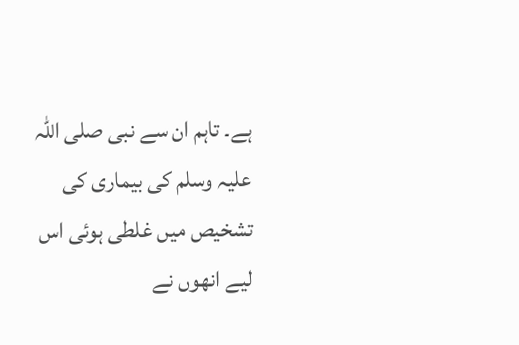ہے۔ تاہم ان سے نبی صلی اللہ علیہ وسلم کی بیماری کی تشخیص میں غلطی ہوئی اس لیے انھوں نے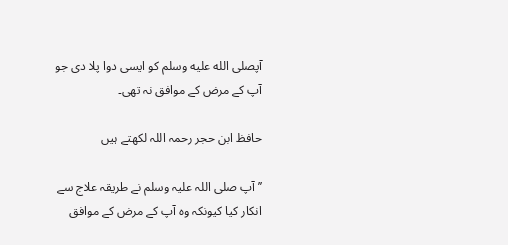آپصلى الله عليه وسلم کو ایسی دوا پلا دی جو آپ کے مرض کے موافق نہ تھی۔

حافظ ابن حجر رحمہ اللہ لکھتے ہیں

’’ آپ صلی اللہ علیہ وسلم نے طریقہ علاج سے انکار کیا کیونکہ وہ آپ کے مرض کے موافق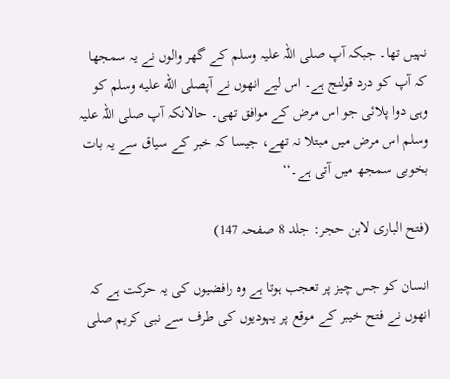نہیں تھا۔ جبکہ آپ صلی اللہ علیہ وسلم کے گھر والوں نے یہ سمجھا کہ آپ کو درد قولنج ہے۔ اس لیے انھوں نے آپصلى الله عليه وسلم کو وہی دوا پلائی جو اس مرض کے موافق تھی۔ حالانکہ آپ صلی اللہ علیہ وسلم اس مرض میں مبتلا نہ تھے، جیسا کہ خبر کے سیاق سے یہ بات بخوبی سمجھ میں آتی ہے۔‘‘

(فتح الباری لابن حجر: جلد 8 صفحہ 147)

انسان کو جس چیز پر تعجب ہوتا ہے وہ رافضیوں کی یہ حرکت ہے کہ انھوں نے فتح خیبر کے موقع پر یہودیوں کی طرف سے نبی کریم صلی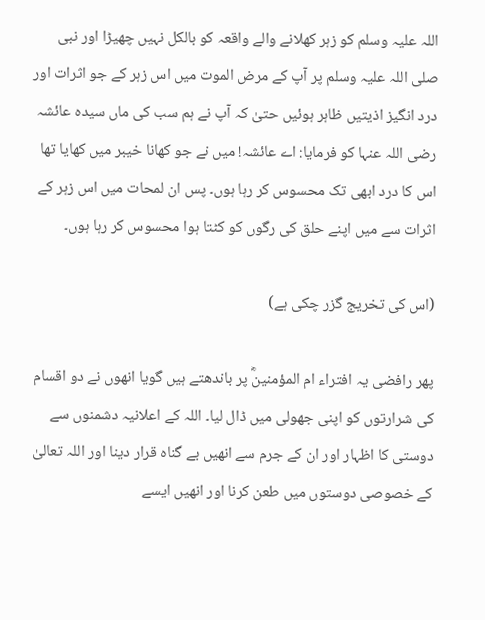اللہ علیہ وسلم کو زہر کھلانے والے واقعہ کو بالکل نہیں چھیڑا اور نبی صلی اللہ علیہ وسلم پر آپ کے مرض الموت میں اس زہر کے جو اثرات اور درد انگیز اذیتیں ظاہر ہوئیں حتیٰ کہ آپ نے ہم سب کی ماں سیدہ عائشہ رضی اللہ عنہا کو فرمایا: اے عائشہ! میں نے جو کھانا خیبر میں کھایا تھا اس کا درد ابھی تک محسوس کر رہا ہوں۔ پس ان لمحات میں اس زہر کے اثرات سے میں اپنے حلق کی رگوں کو کٹتا ہوا محسوس کر رہا ہوں۔

(اس کی تخریج گزر چکی ہے)

پھر رافضی یہ افتراء ام المؤمنینؓ پر باندھتے ہیں گویا انھوں نے دو اقسام کی شرارتوں کو اپنی جھولی میں ڈال لیا۔ اللہ کے اعلانیہ دشمنوں سے دوستی کا اظہار اور ان کے جرم سے انھیں بے گناہ قرار دینا اور اللہ تعالیٰ کے خصوصی دوستوں میں طعن کرنا اور انھیں ایسے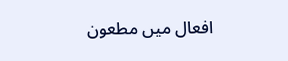افعال میں مطعون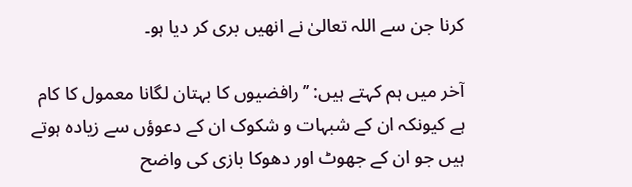کرنا جن سے اللہ تعالیٰ نے انھیں بری کر دیا ہو۔

آخر میں ہم کہتے ہیں: ’’رافضیوں کا بہتان لگانا معمول کا کام ہے کیونکہ ان کے شبہات و شکوک ان کے دعوؤں سے زیادہ ہوتے ہیں جو ان کے جھوٹ اور دھوکا بازی کی واضح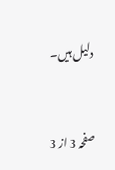دلیل ہیں۔


صفحہ 3 از 3